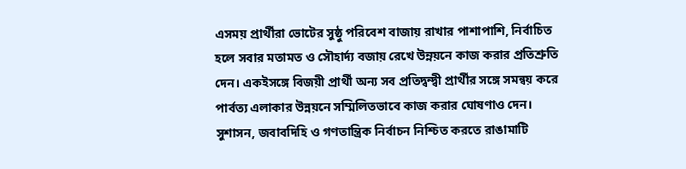এসময় প্রার্থীরা ভোটের সুষ্ঠু পরিবেশ বাজায় রাখার পাশাপাশি, নির্বাচিত হলে সবার মতামত ও সৌহার্দ্য বজায় রেখে উন্নয়নে কাজ করার প্রতিশ্রুতি দেন। একইসঙ্গে বিজয়ী প্রার্থী অন্য সব প্রতিদ্বন্দ্বী প্রার্থীর সঙ্গে সমন্বয় করে পার্বত্য এলাকার উন্নয়নে সম্মিলিতভাবে কাজ করার ঘোষণাও দেন।
সুশাসন, জবাবদিহি ও গণতান্ত্রিক নির্বাচন নিশ্চিত করতে রাঙামাটি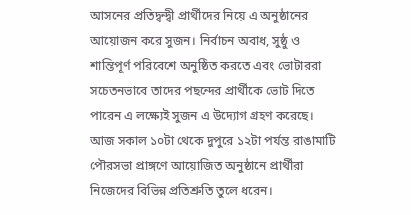আসনের প্রতিদ্বন্দ্বী প্রার্থীদের নিয়ে এ অনুষ্ঠানের আয়োজন করে সুজন। নির্বাচন অবাধ, সুষ্ঠু ও শান্তিপূর্ণ পরিবেশে অনুষ্ঠিত করতে এবং ভোটাররা সচেতনভাবে তাদের পছন্দের প্রার্থীকে ভোট দিতে পারেন এ লক্ষ্যেই সুজন এ উদ্যোগ গ্রহণ করেছে।
আজ সকাল ১০টা থেকে দুপুরে ১২টা পর্যন্ত রাঙামাটি পৌরসভা প্রাঙ্গণে আয়োজিত অনুষ্ঠানে প্রার্থীরা নিজেদের বিভিন্ন প্রতিশ্রুতি তুলে ধরেন।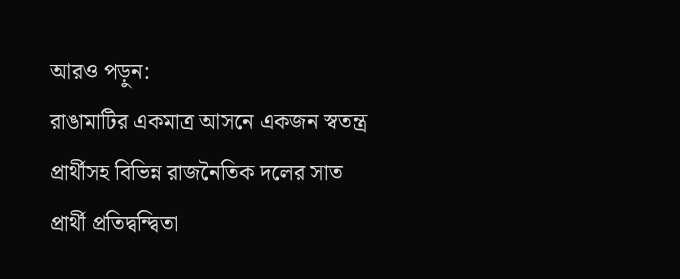আরও পড়ুন:
রাঙামাটির একমাত্র আসনে একজন স্বতন্ত্র প্রার্থীসহ বিভিন্ন রাজনৈতিক দলের সাত প্রার্থী প্রতিদ্বন্দ্বিতা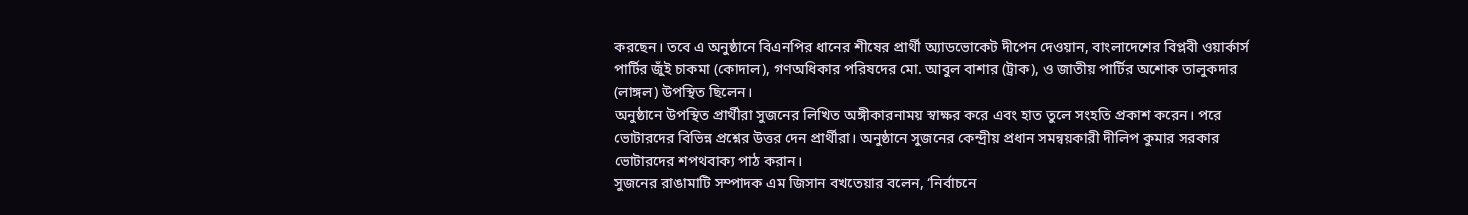করছেন। তবে এ অনুষ্ঠানে বিএনপির ধানের শীষের প্রার্থী অ্যাডভোকেট দীপেন দেওয়ান, বাংলাদেশের বিপ্লবী ওয়ার্কার্স পার্টির জুঁই চাকমা (কোদাল), গণঅধিকার পরিষদের মো. আবুল বাশার (ট্রাক), ও জাতীয় পার্টির অশোক তালুকদার (লাঙ্গল) উপস্থিত ছিলেন।
অনুষ্ঠানে উপস্থিত প্রার্থীরা সুজনের লিখিত অঙ্গীকারনাময় স্বাক্ষর করে এবং হাত তুলে সংহতি প্রকাশ করেন। পরে ভোটারদের বিভিন্ন প্রশ্নের উত্তর দেন প্রার্থীরা। অনুষ্ঠানে সুজনের কেন্দ্রীয় প্রধান সমন্বয়কারী দীলিপ কুমার সরকার ভোটারদের শপথবাক্য পাঠ করান।
সুজনের রাঙামাটি সম্পাদক এম জিসান বখতেয়ার বলেন, ‘নির্বাচনে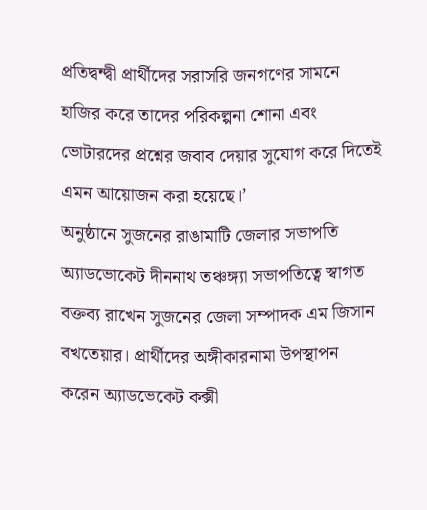প্রতিদ্বন্দ্বী প্রার্থীদের সরাসরি জনগণের সামনে হাজির করে তাদের পরিকল্পনা শোনা এবং ভোটারদের প্রশ্নের জবাব দেয়ার সুযোগ করে দিতেই এমন আয়োজন করা হয়েছে।’
অনুষ্ঠানে সুজনের রাঙামাটি জেলার সভাপতি অ্যাডভোকেট দীননাথ তঞ্চঙ্গ্যা সভাপতিত্বে স্বাগত বক্তব্য রাখেন সুজনের জেলা সম্পাদক এম জিসান বখতেয়ার। প্রার্থীদের অঙ্গীকারনামা উপস্থাপন করেন অ্যাডভেকেট কক্সী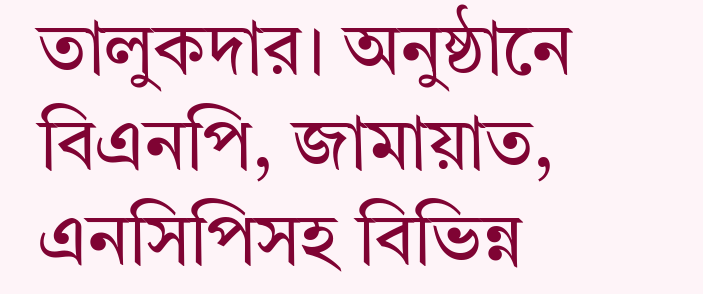তালুকদার। অনুষ্ঠানে বিএনপি, জামায়াত, এনসিপিসহ বিভিন্ন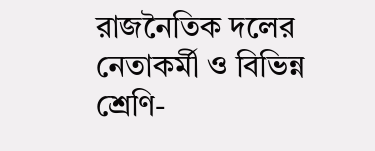রাজনৈতিক দলের নেতাকর্মী ও বিভিন্ন শ্রেণি-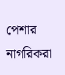পেশার নাগরিকরা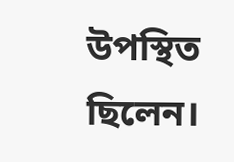উপস্থিত ছিলেন।